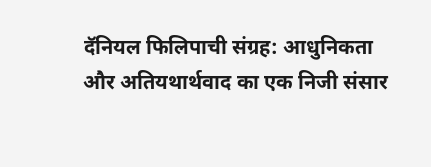दॅनियल फिलिपाची संग्रह: आधुनिकता और अतियथार्थवाद का एक निजी संसार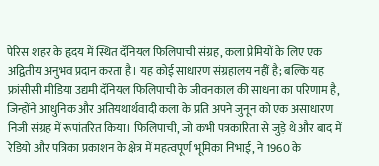पेरिस शहर के हृदय में स्थित दॅनियल फिलिपाची संग्रह, कला प्रेमियों के लिए एक अद्वितीय अनुभव प्रदान करता है। यह कोई साधारण संग्रहालय नहीं है; बल्कि यह फ्रांसीसी मीडिया उद्यमी दॅनियल फिलिपाची के जीवनकाल की साधना का परिणाम है, जिन्होंने आधुनिक और अतियथार्थवादी कला के प्रति अपने जुनून को एक असाधारण निजी संग्रह में रूपांतरित किया। फिलिपाची, जो कभी पत्रकारिता से जुड़े थे और बाद में रेडियो और पत्रिका प्रकाशन के क्षेत्र में महत्वपूर्ण भूमिका निभाई, ने 1960 के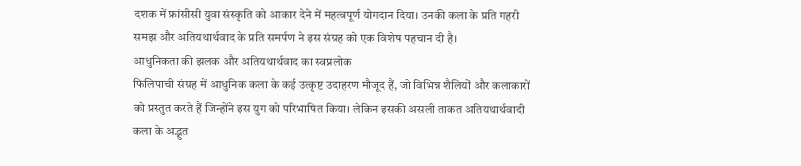दशक में फ्रांसीसी युवा संस्कृति को आकार देने में महत्वपूर्ण योगदान दिया। उनकी कला के प्रति गहरी समझ और अतियथार्थवाद के प्रति समर्पण ने इस संग्रह को एक विशेष पहचान दी है।
आधुनिकता की झलक और अतियथार्थवाद का स्वप्नलोक
फिलिपाची संग्रह में आधुनिक कला के कई उत्कृष्ट उदाहरण मौजूद हैं, जो विभिन्न शैलियों और कलाकारों को प्रस्तुत करते हैं जिन्होंने इस युग को परिभाषित किया। लेकिन इसकी असली ताकत अतियथार्थवादी कला के अद्भुत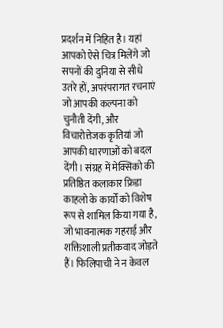प्रदर्शन में निहित है। यहां आपको ऐसे चित्र मिलेंगे जो सपनों की दुनिया से सीधे उतरे हों, अपरंपरागत रचनाएं जो आपकी कल्पना को चुनौती देंगी, और विचारोत्तेजक कृतियां जो आपकी धारणाओं को बदल देंगी। संग्रह में मेक्सिको की प्रतिष्ठित कलाकार फ्रिडा काहलो के कार्यों को विशेष रूप से शामिल किया गया है, जो भावनात्मक गहराई और शक्तिशाली प्रतीकवाद जोड़ते हैं। फिलिपाची ने न केवल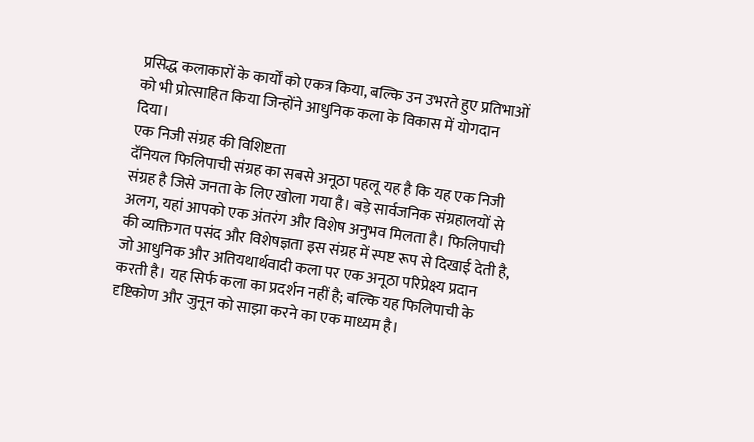प्रसिद्ध कलाकारों के कार्यों को एकत्र किया, बल्कि उन उभरते हुए प्रतिभाओं को भी प्रोत्साहित किया जिन्होंने आधुनिक कला के विकास में योगदान दिया।
एक निजी संग्रह की विशिष्टता
दॅनियल फिलिपाची संग्रह का सबसे अनूठा पहलू यह है कि यह एक निजी संग्रह है जिसे जनता के लिए खोला गया है। बड़े सार्वजनिक संग्रहालयों से अलग, यहां आपको एक अंतरंग और विशेष अनुभव मिलता है। फिलिपाची की व्यक्तिगत पसंद और विशेषज्ञता इस संग्रह में स्पष्ट रूप से दिखाई देती है, जो आधुनिक और अतियथार्थवादी कला पर एक अनूठा परिप्रेक्ष्य प्रदान करती है। यह सिर्फ कला का प्रदर्शन नहीं है; बल्कि यह फिलिपाची के दृष्टिकोण और जुनून को साझा करने का एक माध्यम है।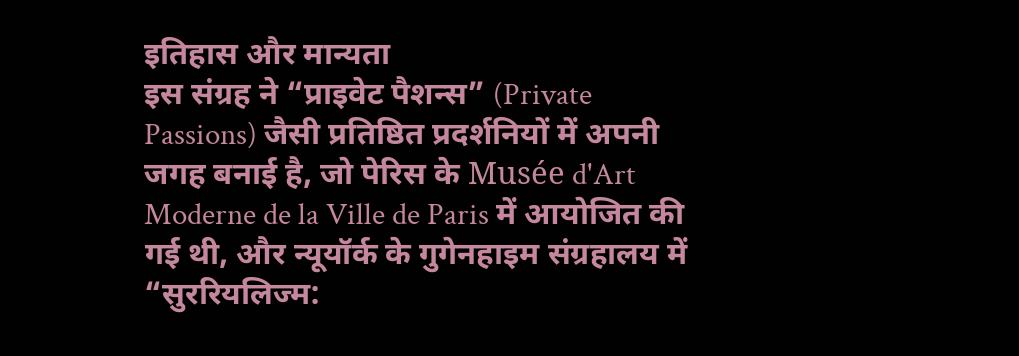इतिहास और मान्यता
इस संग्रह ने “प्राइवेट पैशन्स” (Private Passions) जैसी प्रतिष्ठित प्रदर्शनियों में अपनी जगह बनाई है, जो पेरिस के Musée d'Art Moderne de la Ville de Paris में आयोजित की गई थी, और न्यूयॉर्क के गुगेनहाइम संग्रहालय में “सुररियलिज्म: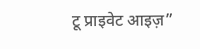टू प्राइवेट आइज़”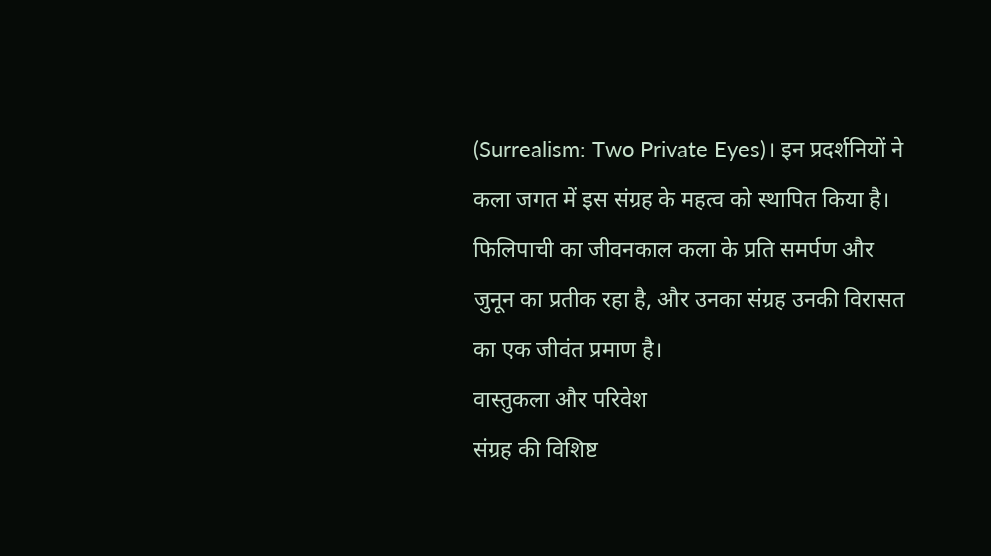(Surrealism: Two Private Eyes)। इन प्रदर्शनियों ने कला जगत में इस संग्रह के महत्व को स्थापित किया है। फिलिपाची का जीवनकाल कला के प्रति समर्पण और जुनून का प्रतीक रहा है, और उनका संग्रह उनकी विरासत का एक जीवंत प्रमाण है।
वास्तुकला और परिवेश
संग्रह की विशिष्ट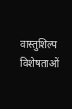वास्तुशिल्प विशेषताओं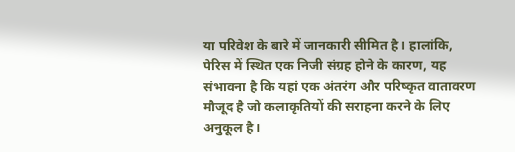या परिवेश के बारे में जानकारी सीमित है। हालांकि, पेरिस में स्थित एक निजी संग्रह होने के कारण, यह संभावना है कि यहां एक अंतरंग और परिष्कृत वातावरण मौजूद है जो कलाकृतियों की सराहना करने के लिए अनुकूल है।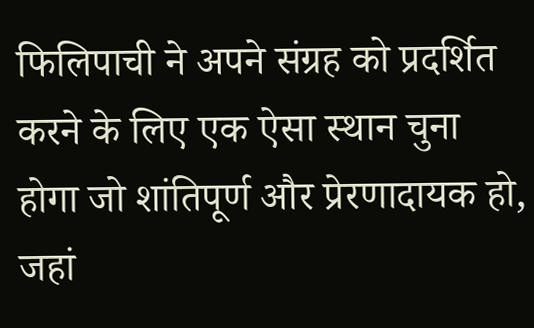फिलिपाची ने अपने संग्रह को प्रदर्शित करने के लिए एक ऐसा स्थान चुना होगा जो शांतिपूर्ण और प्रेरणादायक हो, जहां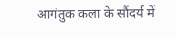आगंतुक कला के सौंदर्य में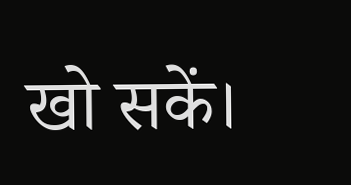खो सकें।